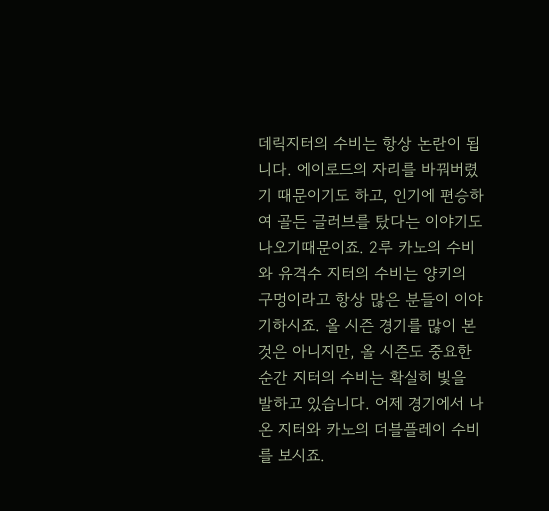데릭지터의 수비는 항상 논란이 됩니다. 에이로드의 자리를 바꿔버렸기 때문이기도 하고, 인기에 편승하여 골든 글러브를 탔다는 이야기도 나오기때문이죠. 2루 카노의 수비와 유격수 지터의 수비는 양키의 구멍이라고 항상 많은 분들이 이야기하시죠. 올 시즌 경기를 많이 본 것은 아니지만, 올 시즌도 중요한 순간 지터의 수비는 확실히 빛을 발하고 있습니다. 어제 경기에서 나온 지터와 카노의 더블플레이 수비를 보시죠.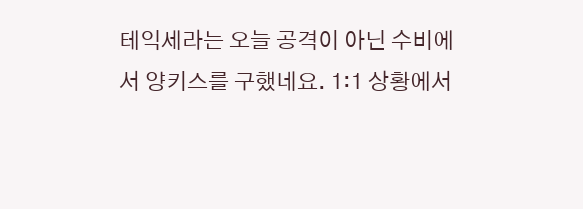테익세라는 오늘 공격이 아닌 수비에서 양키스를 구했네요. 1:1 상황에서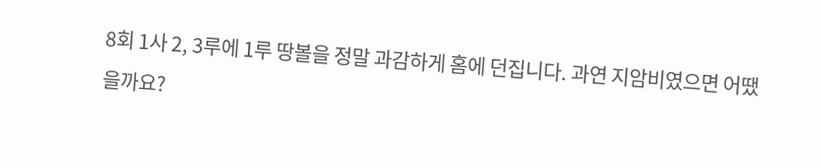8회 1사 2, 3루에 1루 땅볼을 정말 과감하게 홈에 던집니다. 과연 지암비였으면 어땠을까요?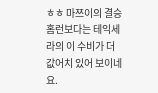ㅎㅎ 마쯔이의 결승 홈런보다는 테익세라의 이 수비가 더 값어치 있어 보이네요.